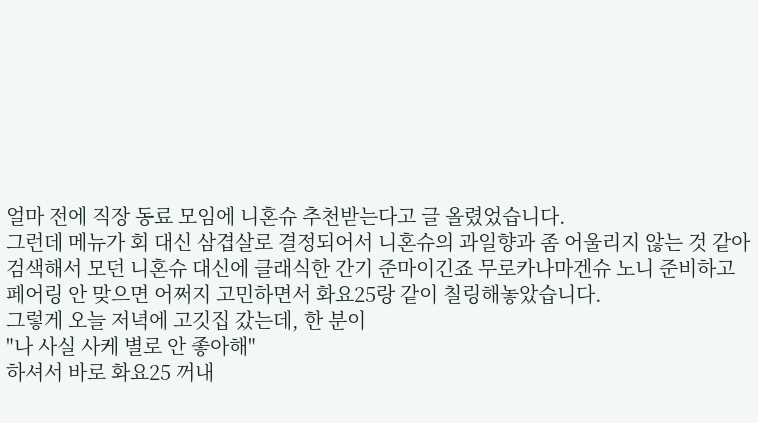얼마 전에 직장 동료 모임에 니혼슈 추천받는다고 글 올렸었습니다.
그런데 메뉴가 회 대신 삼겹살로 결정되어서 니혼슈의 과일향과 좀 어울리지 않는 것 같아
검색해서 모던 니혼슈 대신에 클래식한 간기 준마이긴죠 무로카나마겐슈 노니 준비하고
페어링 안 맞으면 어쩌지 고민하면서 화요25랑 같이 칠링해놓았습니다.
그렇게 오늘 저녁에 고깃집 갔는데, 한 분이
"나 사실 사케 별로 안 좋아해"
하셔서 바로 화요25 꺼내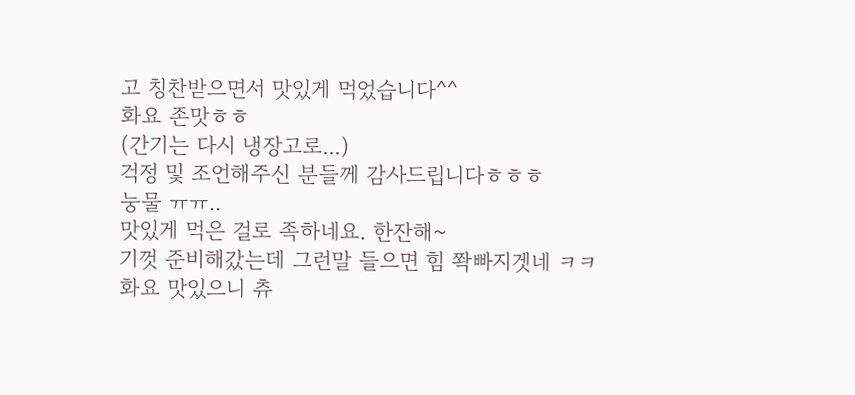고 칭찬받으면서 맛있게 먹었습니다^^
화요 존맛ㅎㅎ
(간기는 다시 냉장고로...)
걱정 및 조언해주신 분들께 감사드립니다ㅎㅎㅎ
눙물 ㅠㅠ..
맛있게 먹은 걸로 족하네요. 한잔해~
기껏 준비해갔는데 그런말 들으면 힘 쫙빠지겟네 ㅋㅋ
화요 맛있으니 츄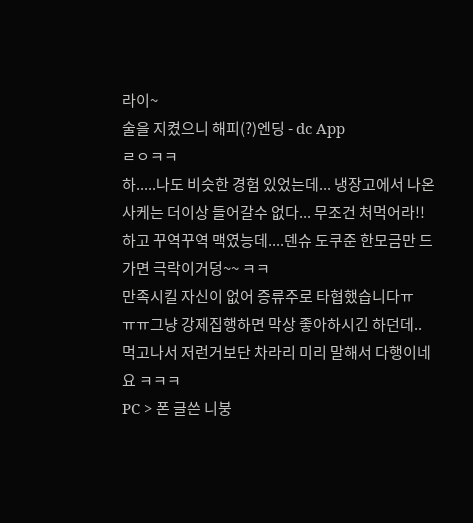라이~
술을 지켰으니 해피(?)엔딩 - dc App
ㄹㅇㅋㅋ
하.....나도 비슷한 경험 있었는데... 냉장고에서 나온 사케는 더이상 들어갈수 없다... 무조건 처먹어라!! 하고 꾸역꾸역 맥였능데....덴슈 도쿠준 한모금만 드가면 극락이거덩~~ ㅋㅋ
만족시킬 자신이 없어 증류주로 타협했습니다ㅠ
ㅠㅠ그냥 강제집행하면 막상 좋아하시긴 하던데..
먹고나서 저런거보단 차라리 미리 말해서 다행이네요 ㅋㅋㅋ
PC > 폰 글쓴 니붕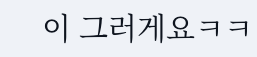이 그러게요ㅋㅋ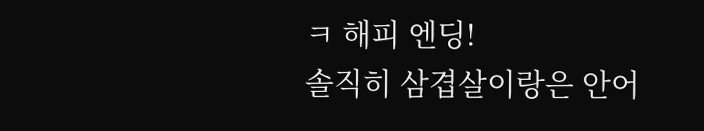ㅋ 해피 엔딩!
솔직히 삼겹살이랑은 안어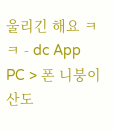울리긴 해요 ㅋㅋ - dc App
PC > 폰 니붕이 산도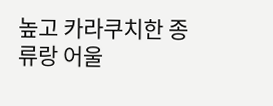높고 카라쿠치한 종류랑 어울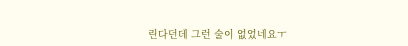린다던데 그런 술이 없었네요ㅜ